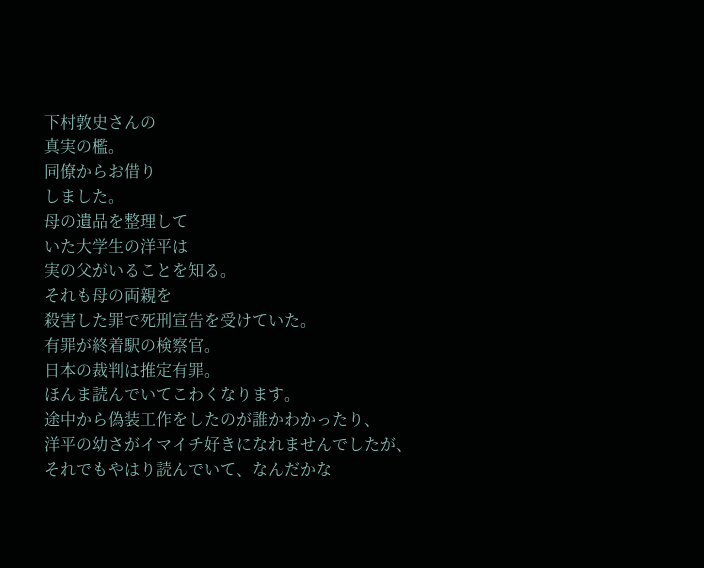下村敦史さんの
真実の檻。
同僚からお借り
しました。
母の遺品を整理して
いた大学生の洋平は
実の父がいることを知る。
それも母の両親を
殺害した罪で死刑宣告を受けていた。
有罪が終着駅の検察官。
日本の裁判は推定有罪。
ほんま読んでいてこわくなります。
途中から偽装工作をしたのが誰かわかったり、
洋平の幼さがイマイチ好きになれませんでしたが、
それでもやはり読んでいて、なんだかな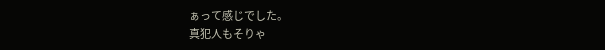ぁって感じでした。
真犯人もそりゃ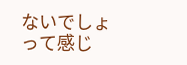ないでしょって感じ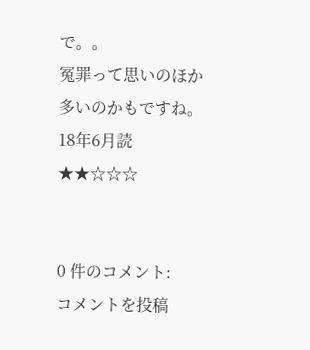で。。
冤罪って思いのほか多いのかもですね。
18年6月読
★★☆☆☆


0 件のコメント:
コメントを投稿